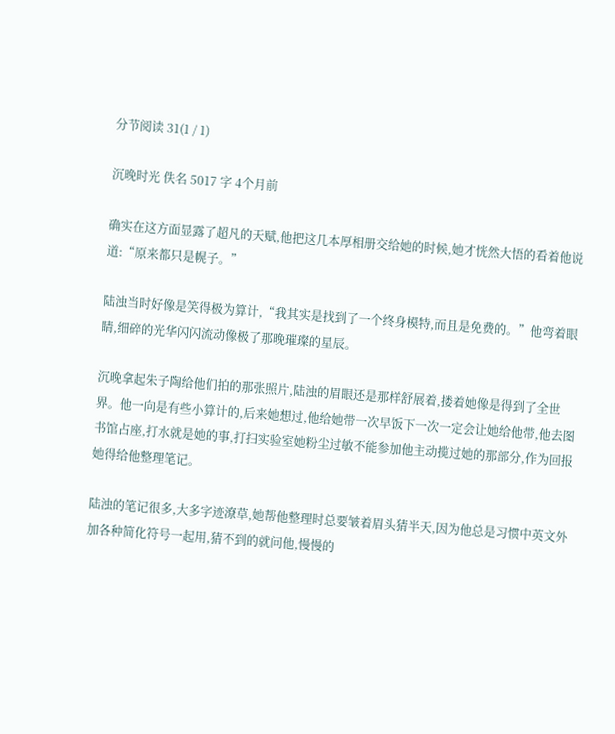分节阅读 31(1 / 1)

沉晚时光 佚名 5017 字 4个月前

确实在这方面显露了超凡的天赋,他把这几本厚相册交给她的时候,她才恍然大悟的看着他说道:“原来都只是幌子。”

陆浊当时好像是笑得极为算计,“我其实是找到了一个终身模特,而且是免费的。”他弯着眼睛,细碎的光华闪闪流动像极了那晚璀璨的星辰。

沉晚拿起朱子陶给他们拍的那张照片,陆浊的眉眼还是那样舒展着,搂着她像是得到了全世界。他一向是有些小算计的,后来她想过,他给她带一次早饭下一次一定会让她给他带,他去图书馆占座,打水就是她的事,打扫实验室她粉尘过敏不能参加他主动揽过她的那部分,作为回报她得给他整理笔记。

陆浊的笔记很多,大多字迹潦草,她帮他整理时总要皱着眉头猜半天,因为他总是习惯中英文外加各种简化符号一起用,猜不到的就问他,慢慢的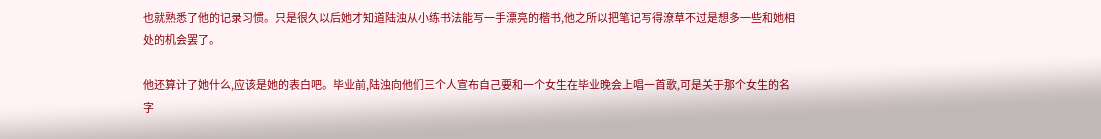也就熟悉了他的记录习惯。只是很久以后她才知道陆浊从小练书法能写一手漂亮的楷书,他之所以把笔记写得潦草不过是想多一些和她相处的机会罢了。

他还算计了她什么,应该是她的表白吧。毕业前,陆浊向他们三个人宣布自己要和一个女生在毕业晚会上唱一首歌,可是关于那个女生的名字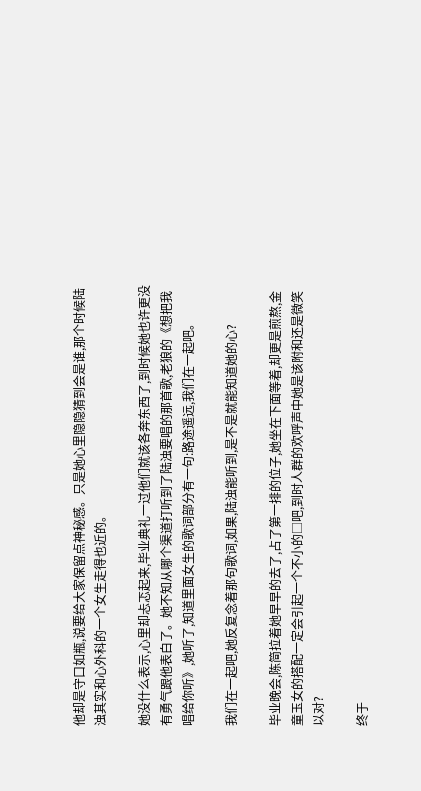他却是守口如瓶,说要给大家保留点神秘感。只是她心里隐隐猜到会是谁,那个时候陆浊其实和心外科的一个女生走得也近的。

她没什么表示,心里却忐忑起来,毕业典礼一过他们就该各奔东西了,到时候她也许更没有勇气跟他表白了。她不知从哪个渠道打听到了陆浊要唱的那首歌,老狼的《想把我唱给你听》,她听了,知道里面女生的歌词部分有一句:路途遥远,我们在一起吧。

我们在一起吧,她反复念着那句歌词,如果,陆浊能听到,是不是就能知道她的心?

毕业晚会,陈简拉着她早早的去了,占了第一排的位子,她坐在下面等着,却更是煎熬,金童玉女的搭配一定会引起一个不小的□吧,到时人群的欢呼声中她是该附和还是微笑以对?

终于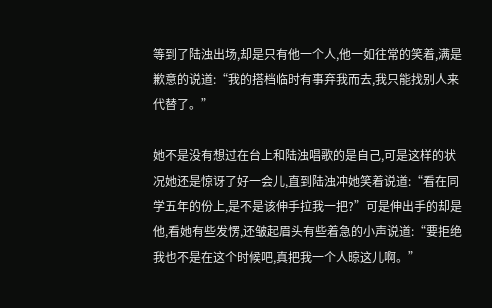等到了陆浊出场,却是只有他一个人,他一如往常的笑着,满是歉意的说道:“我的搭档临时有事弃我而去,我只能找别人来代替了。”

她不是没有想过在台上和陆浊唱歌的是自己,可是这样的状况她还是惊讶了好一会儿,直到陆浊冲她笑着说道:“看在同学五年的份上,是不是该伸手拉我一把?”可是伸出手的却是他,看她有些发愣,还皱起眉头有些着急的小声说道:“要拒绝我也不是在这个时候吧,真把我一个人晾这儿啊。”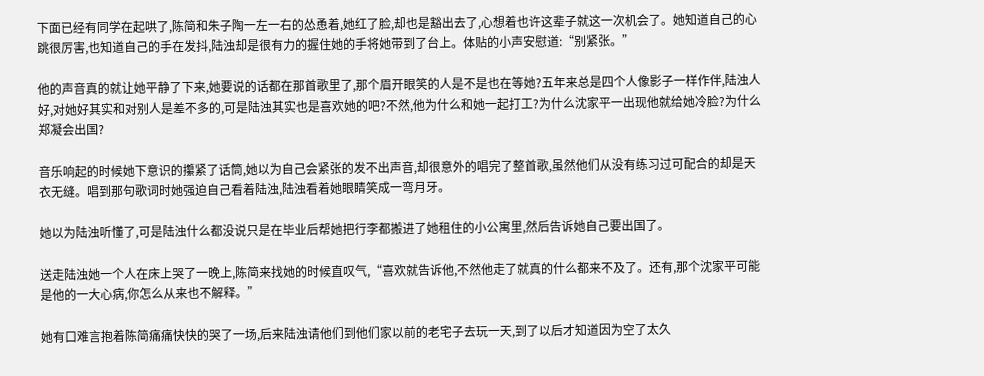下面已经有同学在起哄了,陈简和朱子陶一左一右的怂恿着,她红了脸,却也是豁出去了,心想着也许这辈子就这一次机会了。她知道自己的心跳很厉害,也知道自己的手在发抖,陆浊却是很有力的握住她的手将她带到了台上。体贴的小声安慰道:“别紧张。”

他的声音真的就让她平静了下来,她要说的话都在那首歌里了,那个眉开眼笑的人是不是也在等她?五年来总是四个人像影子一样作伴,陆浊人好,对她好其实和对别人是差不多的,可是陆浊其实也是喜欢她的吧?不然,他为什么和她一起打工?为什么沈家平一出现他就给她冷脸?为什么郑凝会出国?

音乐响起的时候她下意识的攥紧了话筒,她以为自己会紧张的发不出声音,却很意外的唱完了整首歌,虽然他们从没有练习过可配合的却是天衣无缝。唱到那句歌词时她强迫自己看着陆浊,陆浊看着她眼睛笑成一弯月牙。

她以为陆浊听懂了,可是陆浊什么都没说只是在毕业后帮她把行李都搬进了她租住的小公寓里,然后告诉她自己要出国了。

送走陆浊她一个人在床上哭了一晚上,陈简来找她的时候直叹气,“喜欢就告诉他,不然他走了就真的什么都来不及了。还有,那个沈家平可能是他的一大心病,你怎么从来也不解释。”

她有口难言抱着陈简痛痛快快的哭了一场,后来陆浊请他们到他们家以前的老宅子去玩一天,到了以后才知道因为空了太久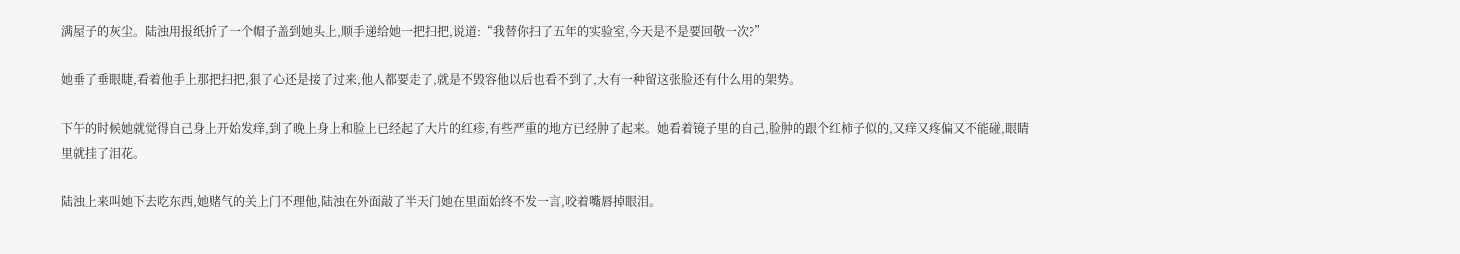满屋子的灰尘。陆浊用报纸折了一个帽子盖到她头上,顺手递给她一把扫把,说道:“我替你扫了五年的实验室,今天是不是要回敬一次?”

她垂了垂眼睫,看着他手上那把扫把,狠了心还是接了过来,他人都要走了,就是不毁容他以后也看不到了,大有一种留这张脸还有什么用的架势。

下午的时候她就觉得自己身上开始发痒,到了晚上身上和脸上已经起了大片的红疹,有些严重的地方已经肿了起来。她看着镜子里的自己,脸肿的跟个红柿子似的,又痒又疼偏又不能碰,眼睛里就挂了泪花。

陆浊上来叫她下去吃东西,她赌气的关上门不理他,陆浊在外面敲了半天门她在里面始终不发一言,咬着嘴唇掉眼泪。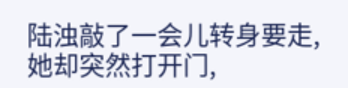陆浊敲了一会儿转身要走,她却突然打开门,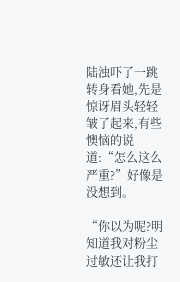陆浊吓了一跳转身看她,先是惊讶眉头轻轻皱了起来,有些懊恼的说道:“怎么这么严重?”好像是没想到。

“你以为呢?明知道我对粉尘过敏还让我打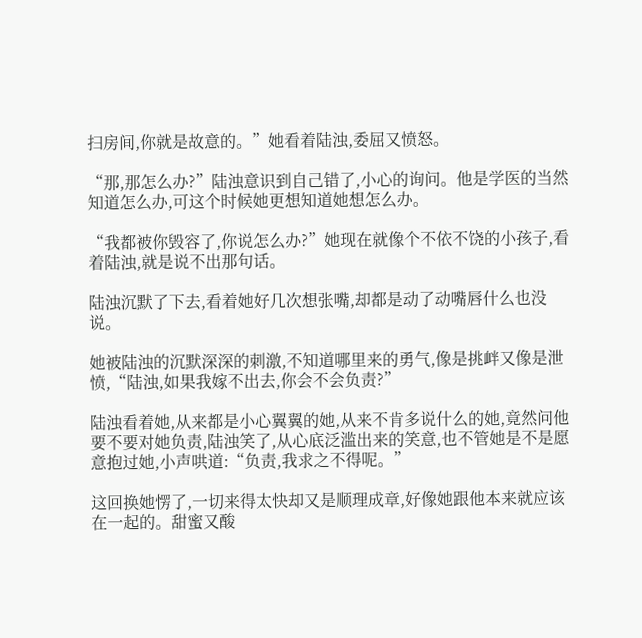扫房间,你就是故意的。”她看着陆浊,委屈又愤怒。

“那,那怎么办?”陆浊意识到自己错了,小心的询问。他是学医的当然知道怎么办,可这个时候她更想知道她想怎么办。

“我都被你毁容了,你说怎么办?”她现在就像个不依不饶的小孩子,看着陆浊,就是说不出那句话。

陆浊沉默了下去,看着她好几次想张嘴,却都是动了动嘴唇什么也没说。

她被陆浊的沉默深深的刺激,不知道哪里来的勇气,像是挑衅又像是泄愤,“陆浊,如果我嫁不出去,你会不会负责?”

陆浊看着她,从来都是小心翼翼的她,从来不肯多说什么的她,竟然问他要不要对她负责,陆浊笑了,从心底泛滥出来的笑意,也不管她是不是愿意抱过她,小声哄道:“负责,我求之不得呢。”

这回换她愣了,一切来得太快却又是顺理成章,好像她跟他本来就应该在一起的。甜蜜又酸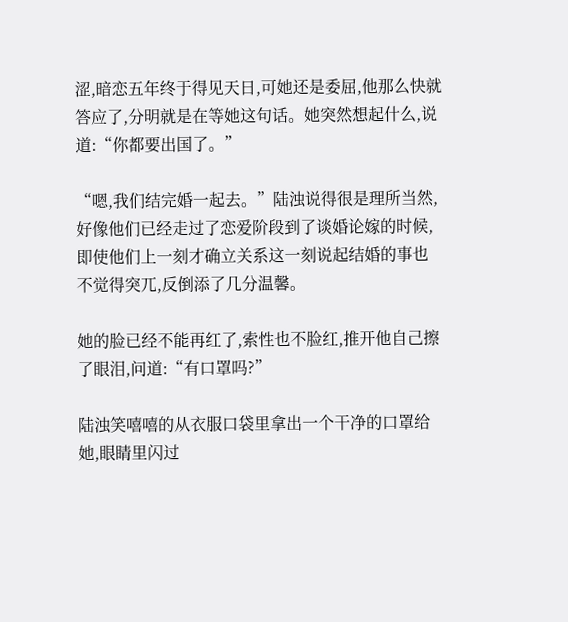涩,暗恋五年终于得见天日,可她还是委屈,他那么快就答应了,分明就是在等她这句话。她突然想起什么,说道:“你都要出国了。”

“嗯,我们结完婚一起去。”陆浊说得很是理所当然,好像他们已经走过了恋爱阶段到了谈婚论嫁的时候,即使他们上一刻才确立关系这一刻说起结婚的事也不觉得突兀,反倒添了几分温馨。

她的脸已经不能再红了,索性也不脸红,推开他自己擦了眼泪,问道:“有口罩吗?”

陆浊笑嘻嘻的从衣服口袋里拿出一个干净的口罩给她,眼睛里闪过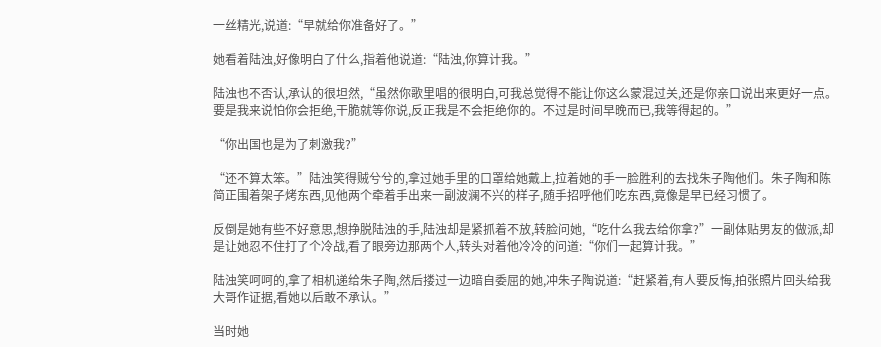一丝精光,说道:“早就给你准备好了。”

她看着陆浊,好像明白了什么,指着他说道:“陆浊,你算计我。”

陆浊也不否认,承认的很坦然,“虽然你歌里唱的很明白,可我总觉得不能让你这么蒙混过关,还是你亲口说出来更好一点。要是我来说怕你会拒绝,干脆就等你说,反正我是不会拒绝你的。不过是时间早晚而已,我等得起的。”

“你出国也是为了刺激我?”

“还不算太笨。”陆浊笑得贼兮兮的,拿过她手里的口罩给她戴上,拉着她的手一脸胜利的去找朱子陶他们。朱子陶和陈简正围着架子烤东西,见他两个牵着手出来一副波澜不兴的样子,随手招呼他们吃东西,竟像是早已经习惯了。

反倒是她有些不好意思,想挣脱陆浊的手,陆浊却是紧抓着不放,转脸问她,“吃什么我去给你拿?”一副体贴男友的做派,却是让她忍不住打了个冷战,看了眼旁边那两个人,转头对着他冷冷的问道:“你们一起算计我。”

陆浊笑呵呵的,拿了相机递给朱子陶,然后搂过一边暗自委屈的她,冲朱子陶说道:“赶紧着,有人要反悔,拍张照片回头给我大哥作证据,看她以后敢不承认。”

当时她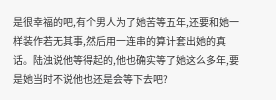是很幸福的吧,有个男人为了她苦等五年,还要和她一样装作若无其事,然后用一连串的算计套出她的真话。陆浊说他等得起的,他也确实等了她这么多年,要是她当时不说他也还是会等下去吧?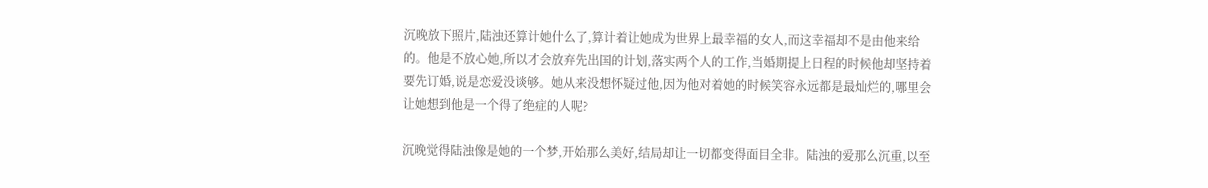沉晚放下照片,陆浊还算计她什么了,算计着让她成为世界上最幸福的女人,而这幸福却不是由他来给的。他是不放心她,所以才会放弃先出国的计划,落实两个人的工作,当婚期提上日程的时候他却坚持着要先订婚,说是恋爱没谈够。她从来没想怀疑过他,因为他对着她的时候笑容永远都是最灿烂的,哪里会让她想到他是一个得了绝症的人呢?

沉晚觉得陆浊像是她的一个梦,开始那么美好,结局却让一切都变得面目全非。陆浊的爱那么沉重,以至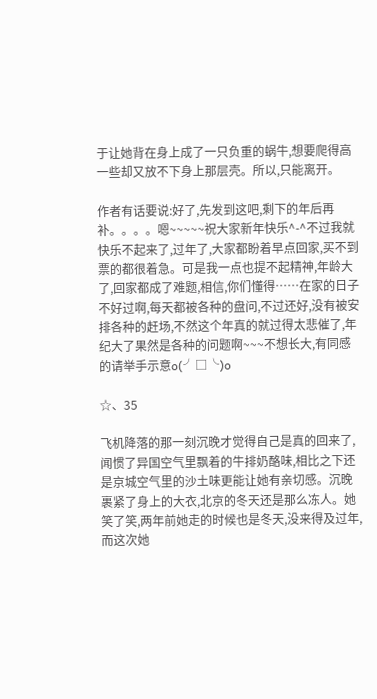于让她背在身上成了一只负重的蜗牛,想要爬得高一些却又放不下身上那层壳。所以,只能离开。

作者有话要说:好了,先发到这吧,剩下的年后再补。。。。嗯~~~~~祝大家新年快乐^-^不过我就快乐不起来了,过年了,大家都盼着早点回家,买不到票的都很着急。可是我一点也提不起精神,年龄大了,回家都成了难题,相信,你们懂得……在家的日子不好过啊,每天都被各种的盘问,不过还好,没有被安排各种的赶场,不然这个年真的就过得太悲催了,年纪大了果然是各种的问题啊~~~不想长大,有同感的请举手示意o(╯□╰)o

☆、35

飞机降落的那一刻沉晚才觉得自己是真的回来了,闻惯了异国空气里飘着的牛排奶酪味,相比之下还是京城空气里的沙土味更能让她有亲切感。沉晚裹紧了身上的大衣,北京的冬天还是那么冻人。她笑了笑,两年前她走的时候也是冬天,没来得及过年,而这次她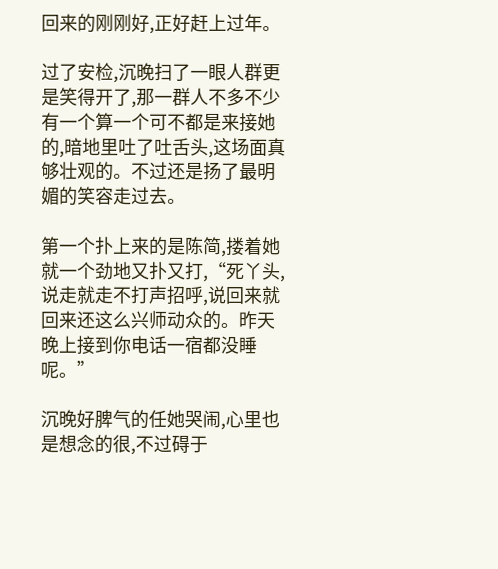回来的刚刚好,正好赶上过年。

过了安检,沉晚扫了一眼人群更是笑得开了,那一群人不多不少有一个算一个可不都是来接她的,暗地里吐了吐舌头,这场面真够壮观的。不过还是扬了最明媚的笑容走过去。

第一个扑上来的是陈简,搂着她就一个劲地又扑又打,“死丫头,说走就走不打声招呼,说回来就回来还这么兴师动众的。昨天晚上接到你电话一宿都没睡呢。”

沉晚好脾气的任她哭闹,心里也是想念的很,不过碍于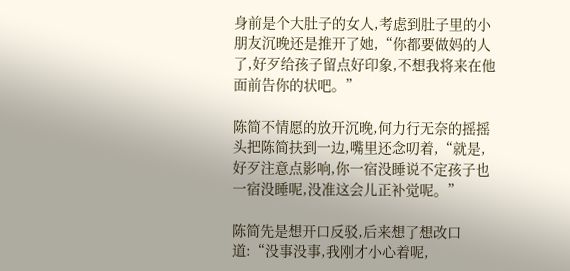身前是个大肚子的女人,考虑到肚子里的小朋友沉晚还是推开了她,“你都要做妈的人了,好歹给孩子留点好印象,不想我将来在他面前告你的状吧。”

陈简不情愿的放开沉晚,何力行无奈的摇摇头把陈简扶到一边,嘴里还念叨着,“就是,好歹注意点影响,你一宿没睡说不定孩子也一宿没睡呢,没准这会儿正补觉呢。”

陈简先是想开口反驳,后来想了想改口道:“没事没事,我刚才小心着呢,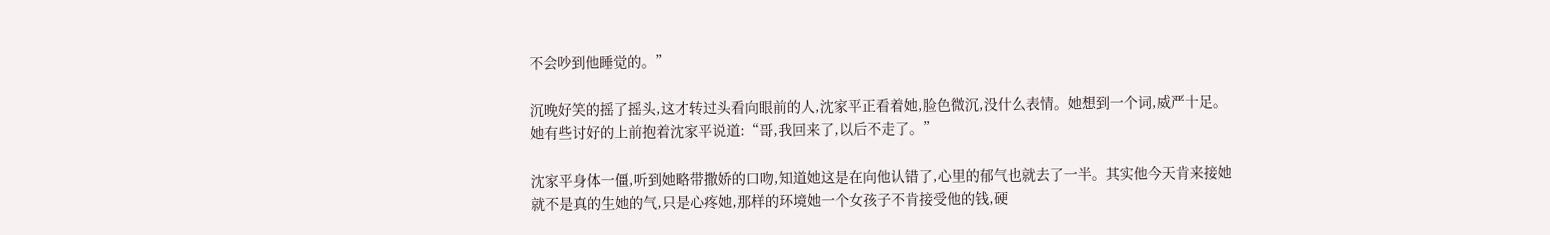不会吵到他睡觉的。”

沉晚好笑的摇了摇头,这才转过头看向眼前的人,沈家平正看着她,脸色微沉,没什么表情。她想到一个词,威严十足。她有些讨好的上前抱着沈家平说道:“哥,我回来了,以后不走了。”

沈家平身体一僵,听到她略带撒娇的口吻,知道她这是在向他认错了,心里的郁气也就去了一半。其实他今天肯来接她就不是真的生她的气,只是心疼她,那样的环境她一个女孩子不肯接受他的钱,硬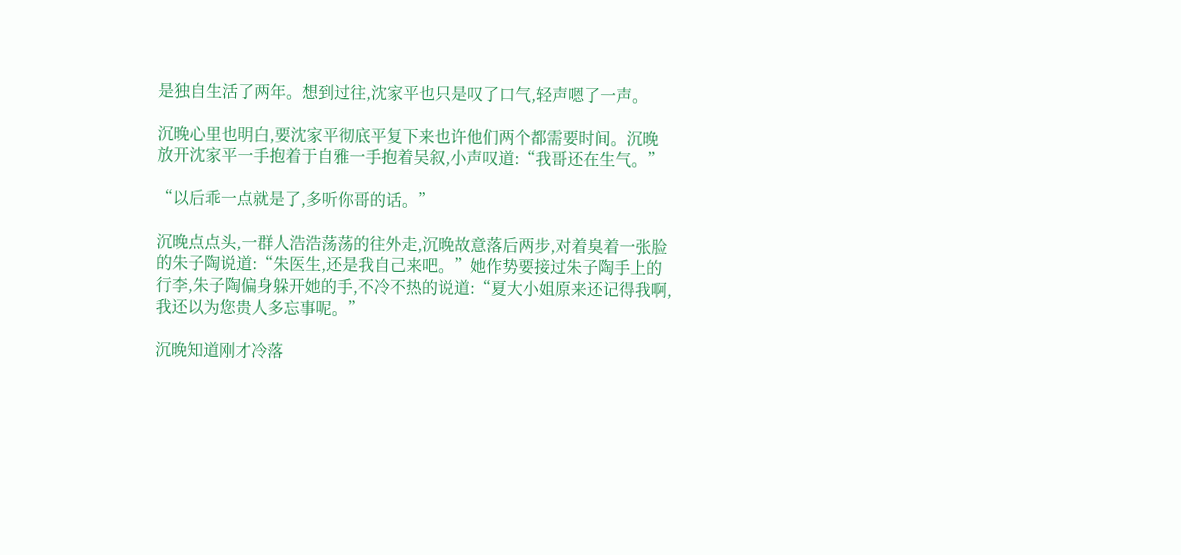是独自生活了两年。想到过往,沈家平也只是叹了口气,轻声嗯了一声。

沉晚心里也明白,要沈家平彻底平复下来也许他们两个都需要时间。沉晚放开沈家平一手抱着于自雅一手抱着吴叙,小声叹道:“我哥还在生气。”

“以后乖一点就是了,多听你哥的话。”

沉晚点点头,一群人浩浩荡荡的往外走,沉晚故意落后两步,对着臭着一张脸的朱子陶说道:“朱医生,还是我自己来吧。”她作势要接过朱子陶手上的行李,朱子陶偏身躲开她的手,不冷不热的说道:“夏大小姐原来还记得我啊,我还以为您贵人多忘事呢。”

沉晚知道刚才冷落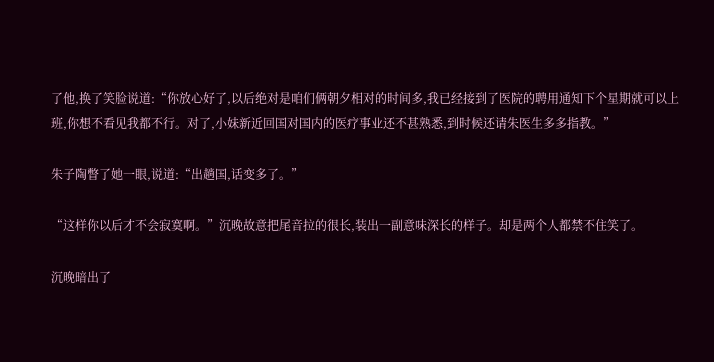了他,换了笑脸说道:“你放心好了,以后绝对是咱们俩朝夕相对的时间多,我已经接到了医院的聘用通知下个星期就可以上班,你想不看见我都不行。对了,小妹新近回国对国内的医疗事业还不甚熟悉,到时候还请朱医生多多指教。”

朱子陶瞥了她一眼,说道:“出趟国,话变多了。”

“这样你以后才不会寂寞啊。”沉晚故意把尾音拉的很长,装出一副意味深长的样子。却是两个人都禁不住笑了。

沉晚暗出了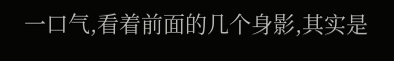一口气,看着前面的几个身影,其实是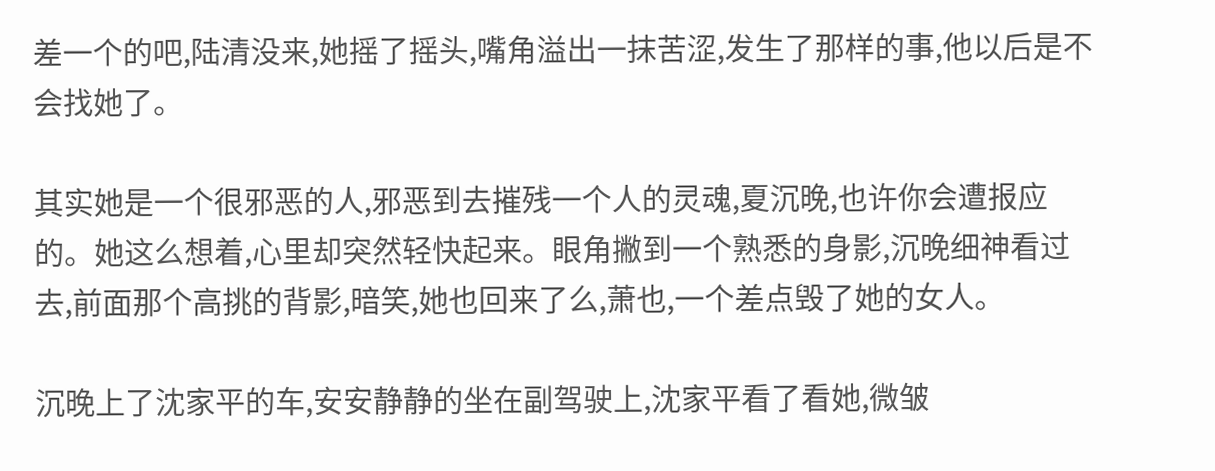差一个的吧,陆清没来,她摇了摇头,嘴角溢出一抹苦涩,发生了那样的事,他以后是不会找她了。

其实她是一个很邪恶的人,邪恶到去摧残一个人的灵魂,夏沉晚,也许你会遭报应的。她这么想着,心里却突然轻快起来。眼角撇到一个熟悉的身影,沉晚细神看过去,前面那个高挑的背影,暗笑,她也回来了么,萧也,一个差点毁了她的女人。

沉晚上了沈家平的车,安安静静的坐在副驾驶上,沈家平看了看她,微皱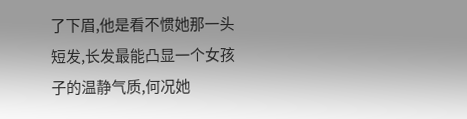了下眉,他是看不惯她那一头短发,长发最能凸显一个女孩子的温静气质,何况她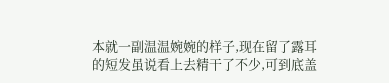本就一副温温婉婉的样子,现在留了露耳的短发虽说看上去精干了不少,可到底盖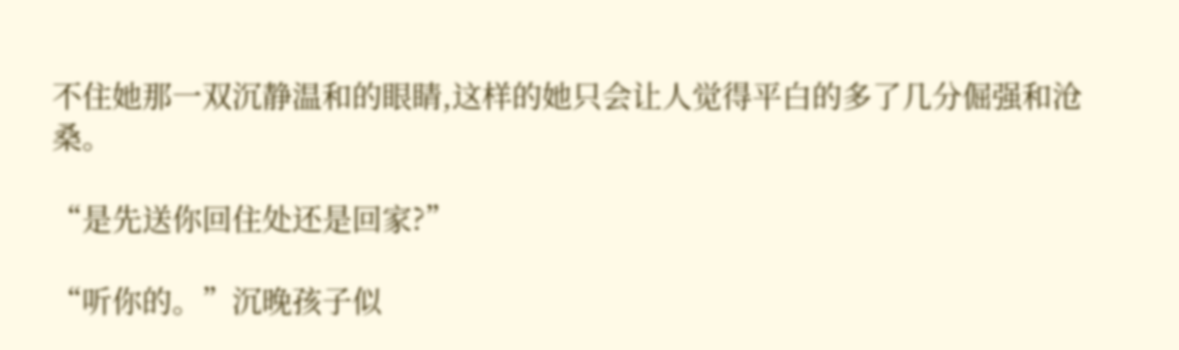不住她那一双沉静温和的眼睛,这样的她只会让人觉得平白的多了几分倔强和沧桑。

“是先送你回住处还是回家?”

“听你的。”沉晚孩子似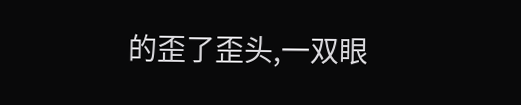的歪了歪头,一双眼